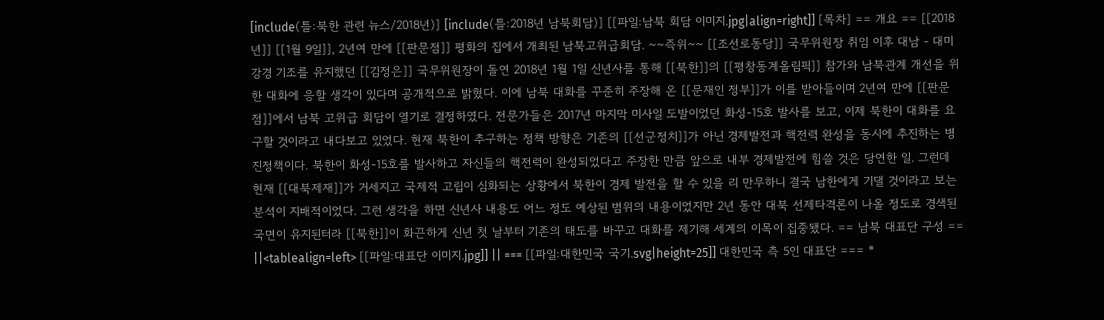[include(틀:북한 관련 뉴스/2018년)] [include(틀:2018년 남북회담)] [[파일:남북 회담 이미지.jpg|align=right]] [목차] == 개요 == [[2018년]] [[1월 9일]], 2년여 만에 [[판문점]] 평화의 집에서 개최된 남북고위급회담. ~~즉위~~ [[조선로동당]] 국무위원장 취임 이후 대남 - 대미 강경 기조를 유지했던 [[김정은]] 국무위원장이 돌연 2018년 1월 1일 신년사를 통해 [[북한]]의 [[평창동계올림픽]] 참가와 남북관계 개선을 위한 대화에 응할 생각이 있다며 공개적으로 밝혔다. 이에 남북 대화를 꾸준히 주장해 온 [[문재인 정부]]가 이를 받아들이며 2년여 만에 [[판문점]]에서 남북 고위급 회담이 열기로 결정하였다. 전문가들은 2017년 마지막 미사일 도발이었던 화성-15호 발사를 보고, 이제 북한이 대화를 요구할 것이라고 내다보고 있었다. 현재 북한이 추구하는 정책 방향은 기존의 [[선군정치]]가 아닌 경제발전과 핵전력 완성을 동시에 추진하는 병진정책이다. 북한이 화성-15호를 발사하고 자신들의 핵전력이 완성되었다고 주장한 만큼 앞으로 내부 경제발전에 힘쓸 것은 당연한 일. 그런데 현재 [[대북제재]]가 거세지고 국제적 고립이 심화되는 상황에서 북한이 경제 발전을 할 수 있을 리 만무하니 결국 남한에게 기댈 것이라고 보는 분석이 지배적이었다. 그런 생각을 하면 신년사 내용도 어느 정도 예상된 범위의 내용이었지만 2년 동안 대북 선제타격론이 나올 정도로 경색된 국면이 유지된터라 [[북한]]이 화끈하게 신년 첫 날부터 기존의 태도를 바꾸고 대화를 제기해 세계의 이목이 집중됐다. == 남북 대표단 구성 == ||<tablealign=left> [[파일:대표단 이미지.jpg]] || === [[파일:대한민국 국기.svg|height=25]] 대한민국 측 5인 대표단 === *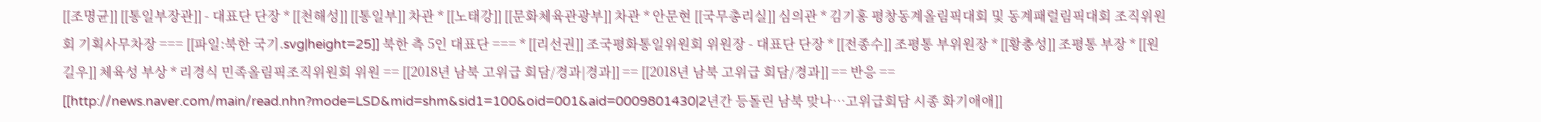[[조명균]] [[통일부장관]] - 대표단 단장 * [[천해성]] [[통일부]] 차관 * [[노태강]] [[문화체육관광부]] 차관 * 안문현 [[국무총리실]] 심의관 * 김기홍 평창동계올림픽대회 및 동계패럴림픽대회 조직위원회 기획사무차장 === [[파일:북한 국기.svg|height=25]] 북한 측 5인 대표단 === * [[리선권]] 조국평화통일위원회 위원장 - 대표단 단장 * [[전종수]] 조평통 부위원장 * [[황충성]] 조평통 부장 * [[원길우]] 체육성 부상 * 리경식 민족올림픽조직위원회 위원 == [[2018년 남북 고위급 회담/경과|경과]] == [[2018년 남북 고위급 회담/경과]] == 반응 == [[http://news.naver.com/main/read.nhn?mode=LSD&mid=shm&sid1=100&oid=001&aid=0009801430|2년간 등돌린 남북 맞나…고위급회담 시종 화기애애]]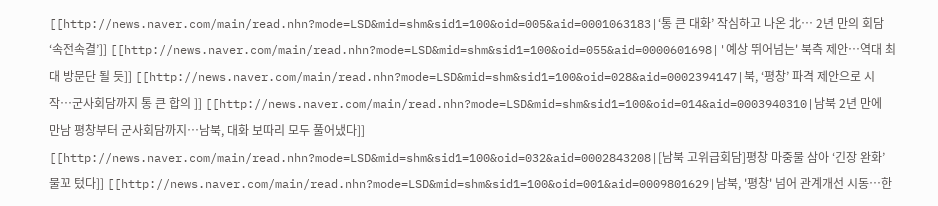[[http://news.naver.com/main/read.nhn?mode=LSD&mid=shm&sid1=100&oid=005&aid=0001063183|‘통 큰 대화’ 작심하고 나온 北… 2년 만의 회담 ‘속전속결’]] [[http://news.naver.com/main/read.nhn?mode=LSD&mid=shm&sid1=100&oid=055&aid=0000601698|'예상 뛰어넘는' 북측 제안…역대 최대 방문단 될 듯]] [[http://news.naver.com/main/read.nhn?mode=LSD&mid=shm&sid1=100&oid=028&aid=0002394147|북, ‘평창’ 파격 제안으로 시작…군사회담까지 통 큰 합의 ]] [[http://news.naver.com/main/read.nhn?mode=LSD&mid=shm&sid1=100&oid=014&aid=0003940310|남북 2년 만에 만남 평창부터 군사회담까지…남북, 대화 보따리 모두 풀어냈다]] [[http://news.naver.com/main/read.nhn?mode=LSD&mid=shm&sid1=100&oid=032&aid=0002843208|[남북 고위급회담]평창 마중물 삼아 ‘긴장 완화’ 물꼬 텄다]] [[http://news.naver.com/main/read.nhn?mode=LSD&mid=shm&sid1=100&oid=001&aid=0009801629|남북, '평창' 넘어 관계개선 시동…한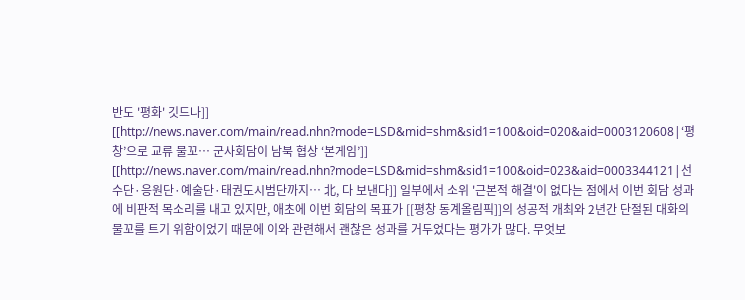반도 '평화' 깃드나]] [[http://news.naver.com/main/read.nhn?mode=LSD&mid=shm&sid1=100&oid=020&aid=0003120608|‘평창’으로 교류 물꼬… 군사회담이 남북 협상 ‘본게임’]] [[http://news.naver.com/main/read.nhn?mode=LSD&mid=shm&sid1=100&oid=023&aid=0003344121|선수단·응원단·예술단·태권도시범단까지… 北, 다 보낸다]] 일부에서 소위 '근본적 해결'이 없다는 점에서 이번 회담 성과에 비판적 목소리를 내고 있지만, 애초에 이번 회담의 목표가 [[평창 동계올림픽]]의 성공적 개최와 2년간 단절된 대화의 물꼬를 트기 위함이었기 때문에 이와 관련해서 괜찮은 성과를 거두었다는 평가가 많다. 무엇보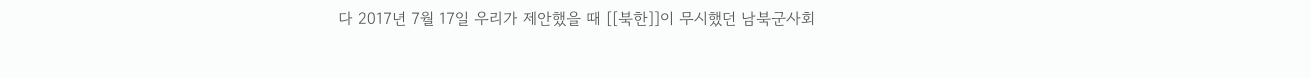다 2017년 7월 17일 우리가 제안했을 때 [[북한]]이 무시했던 남북군사회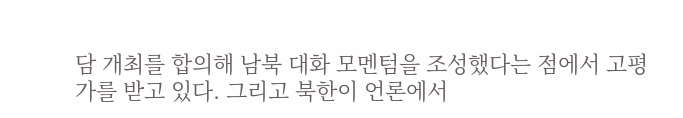담 개최를 합의해 남북 대화 모멘텀을 조성했다는 점에서 고평가를 받고 있다. 그리고 북한이 언론에서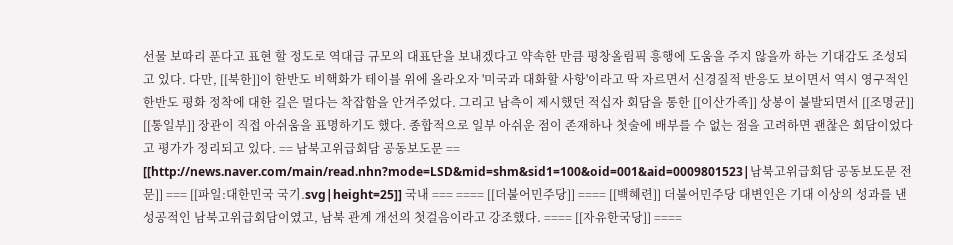선물 보따리 푼다고 표현 할 정도로 역대급 규모의 대표단을 보내겠다고 약속한 만큼 평창올림픽 흥행에 도움을 주지 않을까 하는 기대감도 조성되고 있다. 다만, [[북한]]이 한반도 비핵화가 테이블 위에 올라오자 '미국과 대화할 사항'이라고 딱 자르면서 신경질적 반응도 보이면서 역시 영구적인 한반도 평화 정착에 대한 길은 멀다는 착잡함을 안겨주었다. 그리고 남측이 제시했던 적십자 회담을 통한 [[이산가족]] 상봉이 불발되면서 [[조명균]] [[통일부]] 장관이 직접 아쉬움을 표명하기도 했다. 종합적으로 일부 아쉬운 점이 존재하나 첫술에 배부를 수 없는 점을 고려하면 괜찮은 회담이었다고 평가가 정리되고 있다. == 남북고위급회담 공동보도문 == [[http://news.naver.com/main/read.nhn?mode=LSD&mid=shm&sid1=100&oid=001&aid=0009801523|남북고위급회담 공동보도문 전문]] === [[파일:대한민국 국기.svg|height=25]] 국내 === ==== [[더불어민주당]] ==== [[백혜련]] 더불어민주당 대변인은 기대 이상의 성과를 낸 성공적인 남북고위급회담이였고, 남북 관계 개선의 첫걸음이라고 강조했다. ==== [[자유한국당]] ====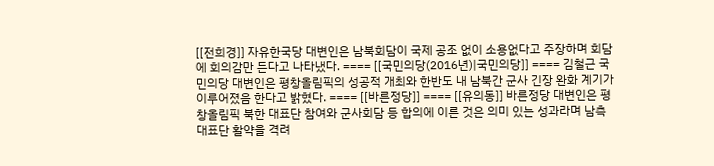[[전희경]] 자유한국당 대변인은 남북회담이 국제 공조 없이 소용없다고 주장하며 회담에 회의감만 든다고 나타냈다. ==== [[국민의당(2016년)|국민의당]] ==== 김철근 국민의당 대변인은 평창올림픽의 성공적 개최와 한반도 내 남북간 군사 긴장 완화 계기가 이루어졌음 한다고 밝혔다. ==== [[바른정당]] ==== [[유의동]] 바른정당 대변인은 평창올림픽 북한 대표단 참여와 군사회담 등 합의에 이른 것은 의미 있는 성과라며 남측 대표단 활약을 격려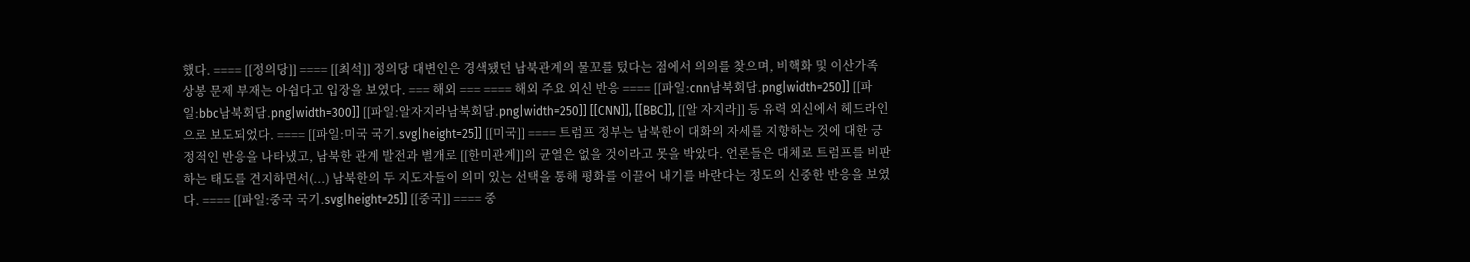했다. ==== [[정의당]] ==== [[최석]] 정의당 대변인은 경색됐던 남북관계의 물꼬를 텄다는 점에서 의의를 찾으며, 비핵화 및 이산가족 상봉 문제 부재는 아쉽다고 입장을 보였다. === 해외 === ==== 해외 주요 외신 반응 ==== [[파일:cnn남북회담.png|width=250]] [[파일:bbc남북회담.png|width=300]] [[파일:알자지라남북회담.png|width=250]] [[CNN]], [[BBC]], [[알 자지라]] 등 유력 외신에서 헤드라인으로 보도되었다. ==== [[파일:미국 국기.svg|height=25]] [[미국]] ==== 트럼프 정부는 남북한이 대화의 자세를 지향하는 것에 대한 긍정적인 반응을 나타냈고, 남북한 관계 발전과 별개로 [[한미관계]]의 균열은 없을 것이라고 못을 박았다. 언론들은 대체로 트럼프를 비판하는 태도를 견지하면서(...) 남북한의 두 지도자들이 의미 있는 선택을 통해 평화를 이끌어 내기를 바란다는 정도의 신중한 반응을 보였다. ==== [[파일:중국 국기.svg|height=25]] [[중국]] ==== 중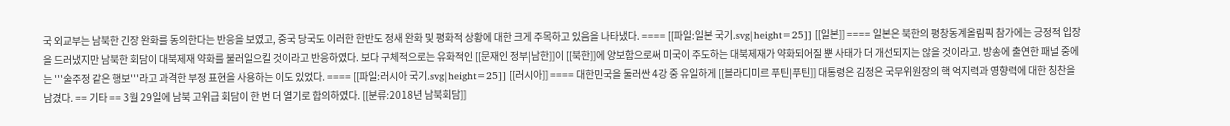국 외교부는 남북한 긴장 완화를 동의한다는 반응을 보였고, 중국 당국도 이러한 한반도 정새 완화 및 평화적 상황에 대한 크게 주목하고 있음을 나타냈다. ==== [[파일:일본 국기.svg|height=25]] [[일본]] ==== 일본은 북한의 평창동계올림픽 참가에는 긍정적 입장을 드러냈지만 남북한 회담이 대북제재 약화를 불러일으킬 것이라고 반응하였다. 보다 구체적으로는 유화적인 [[문재인 정부|남한]]이 [[북한]]에 양보함으로써 미국이 주도하는 대북제재가 약화되어질 뿐 사태가 더 개선되지는 않을 것이라고. 방송에 출연한 패널 중에는 '''술주정 같은 행보'''라고 과격한 부정 표현을 사용하는 이도 있었다. ==== [[파일:러시아 국기.svg|height=25]] [[러시아]] ==== 대한민국을 둘러싼 4강 중 유일하게 [[블라디미르 푸틴|푸틴]] 대통령은 김정은 국무위원장의 핵 억지력과 영향력에 대한 칭찬을 남겼다. == 기타 == 3월 29일에 남북 고위급 회담이 한 번 더 열기로 합의하였다. [[분류:2018년 남북회담]]